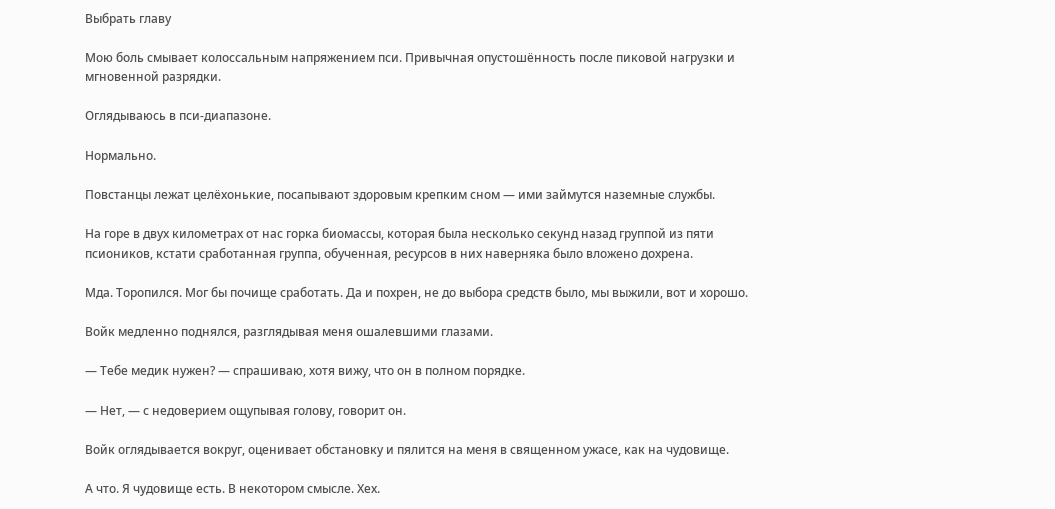Выбрать главу

Мою боль смывает колоссальным напряжением пси. Привычная опустошённость после пиковой нагрузки и мгновенной разрядки.

Оглядываюсь в пси-диапазоне.

Нормально.

Повстанцы лежат целёхонькие, посапывают здоровым крепким сном — ими займутся наземные службы.

На горе в двух километрах от нас горка биомассы, которая была несколько секунд назад группой из пяти псиоников, кстати сработанная группа, обученная, ресурсов в них наверняка было вложено дохрена.

Мда. Торопился. Мог бы почище сработать. Да и похрен, не до выбора средств было, мы выжили, вот и хорошо.

Войк медленно поднялся, разглядывая меня ошалевшими глазами.

— Тебе медик нужен? — спрашиваю, хотя вижу, что он в полном порядке.

— Нет, — с недоверием ощупывая голову, говорит он.

Войк оглядывается вокруг, оценивает обстановку и пялится на меня в священном ужасе, как на чудовище.

А что. Я чудовище есть. В некотором смысле. Хех.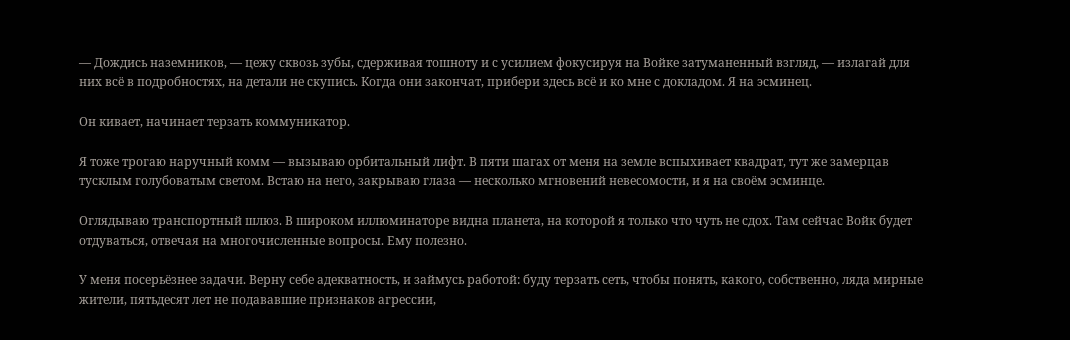— Дождись наземников, — цежу сквозь зубы, сдерживая тошноту и с усилием фокусируя на Войке затуманенный взгляд, — излагай для них всё в подробностях, на детали не скупись. Когда они закончат, прибери здесь всё и ко мне с докладом. Я на эсминец.

Он кивает, начинает терзать коммуникатор.

Я тоже трогаю наручный комм — вызываю орбитальный лифт. В пяти шагах от меня на земле вспыхивает квадрат, тут же замерцав тусклым голубоватым светом. Встаю на него, закрываю глаза — несколько мгновений невесомости, и я на своём эсминце.

Оглядываю транспортный шлюз. В широком иллюминаторе видна планета, на которой я только что чуть не сдох. Там сейчас Войк будет отдуваться, отвечая на многочисленные вопросы. Ему полезно.

У меня посерьёзнее задачи. Верну себе адекватность, и займусь работой: буду терзать сеть, чтобы понять, какого, собственно, ляда мирные жители, пятьдесят лет не подававшие признаков агрессии,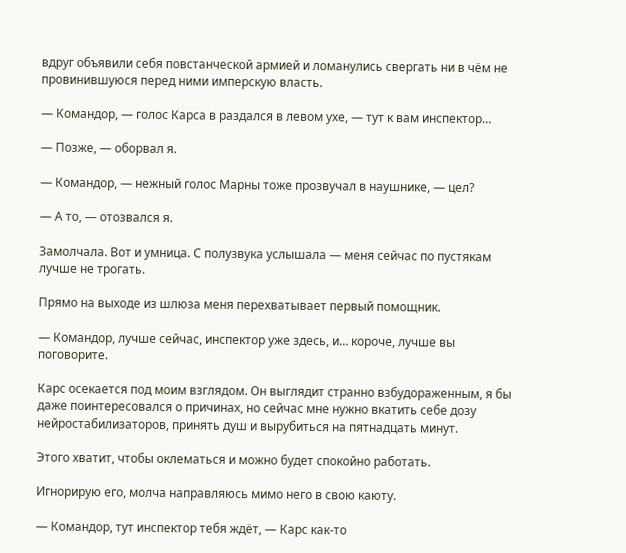вдруг объявили себя повстанческой армией и ломанулись свергать ни в чём не провинившуюся перед ними имперскую власть.

— Командор, — голос Карса в раздался в левом ухе, — тут к вам инспектор…

— Позже, — оборвал я.

— Командор, — нежный голос Марны тоже прозвучал в наушнике, — цел?

— А то, — отозвался я.

Замолчала. Вот и умница. С полузвука услышала — меня сейчас по пустякам лучше не трогать.

Прямо на выходе из шлюза меня перехватывает первый помощник.

— Командор, лучше сейчас, инспектор уже здесь, и… короче, лучше вы поговорите.

Карс осекается под моим взглядом. Он выглядит странно взбудораженным, я бы даже поинтересовался о причинах, но сейчас мне нужно вкатить себе дозу нейростабилизаторов, принять душ и вырубиться на пятнадцать минут.

Этого хватит, чтобы оклематься и можно будет спокойно работать.

Игнорирую его, молча направляюсь мимо него в свою каюту.

— Командор, тут инспектор тебя ждёт, — Карс как-то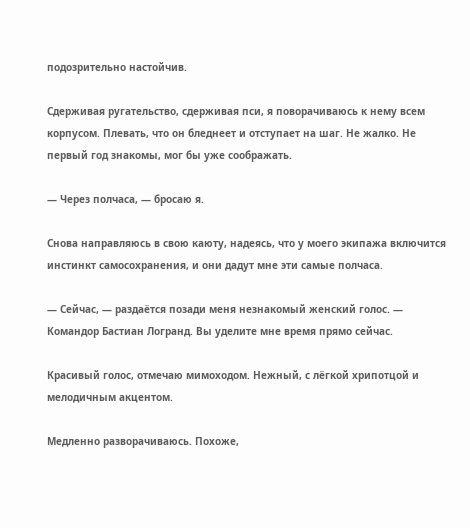подозрительно настойчив.

Сдерживая ругательство, сдерживая пси, я поворачиваюсь к нему всем корпусом. Плевать, что он бледнеет и отступает на шаг. Не жалко. Не первый год знакомы, мог бы уже соображать.

— Через полчаса, — бросаю я.

Снова направляюсь в свою каюту, надеясь, что у моего экипажа включится инстинкт самосохранения, и они дадут мне эти самые полчаса.

— Сейчас, — раздаётся позади меня незнакомый женский голос. — Командор Бастиан Логранд. Вы уделите мне время прямо сейчас.

Красивый голос, отмечаю мимоходом. Нежный, с лёгкой хрипотцой и мелодичным акцентом.

Медленно разворачиваюсь. Похоже,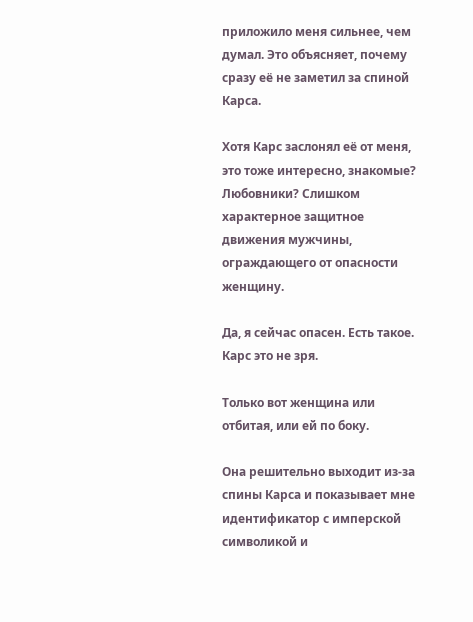приложило меня сильнее, чем думал. Это объясняет, почему сразу её не заметил за спиной Карса.

Хотя Карс заслонял её от меня, это тоже интересно, знакомые? Любовники? Слишком характерное защитное движения мужчины, ограждающего от опасности женщину.

Да, я сейчас опасен. Есть такое. Карс это не зря.

Только вот женщина или отбитая, или ей по боку.

Она решительно выходит из-за спины Карса и показывает мне идентификатор с имперской символикой и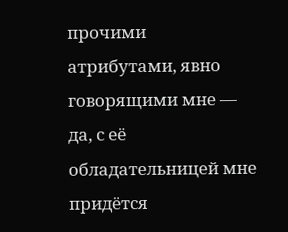прочими атрибутами, явно говорящими мне — да, с её обладательницей мне придётся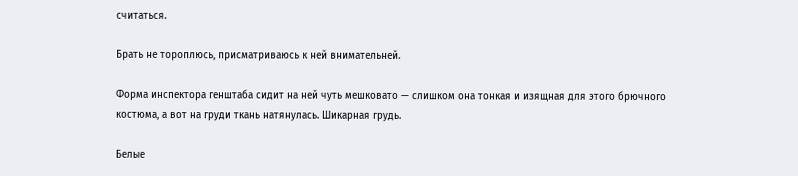считаться.

Брать не тороплюсь, присматриваюсь к ней внимательней.

Форма инспектора генштаба сидит на ней чуть мешковато — слишком она тонкая и изящная для этого брючного костюма, а вот на груди ткань натянулась. Шикарная грудь.

Белые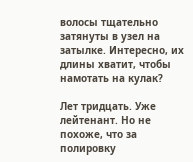волосы тщательно затянуты в узел на затылке. Интересно, их длины хватит, чтобы намотать на кулак?

Лет тридцать. Уже лейтенант. Но не похоже, что за полировку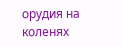орудия на коленях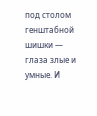под столом генштабной шишки — глаза злые и умные. И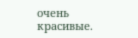очень красивые.